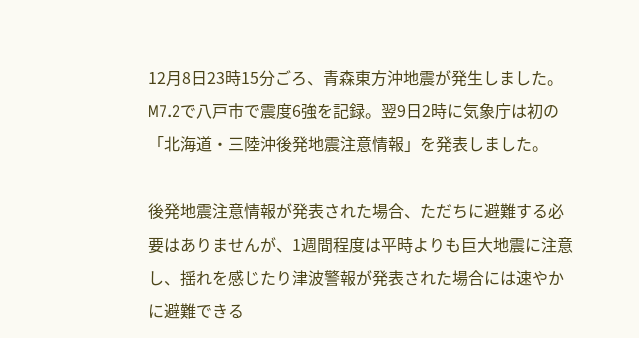12月8日23時15分ごろ、青森東方沖地震が発生しました。M7.2で八戸市で震度6強を記録。翌9日2時に気象庁は初の「北海道・三陸沖後発地震注意情報」を発表しました。

後発地震注意情報が発表された場合、ただちに避難する必要はありませんが、1週間程度は平時よりも巨大地震に注意し、揺れを感じたり津波警報が発表された場合には速やかに避難できる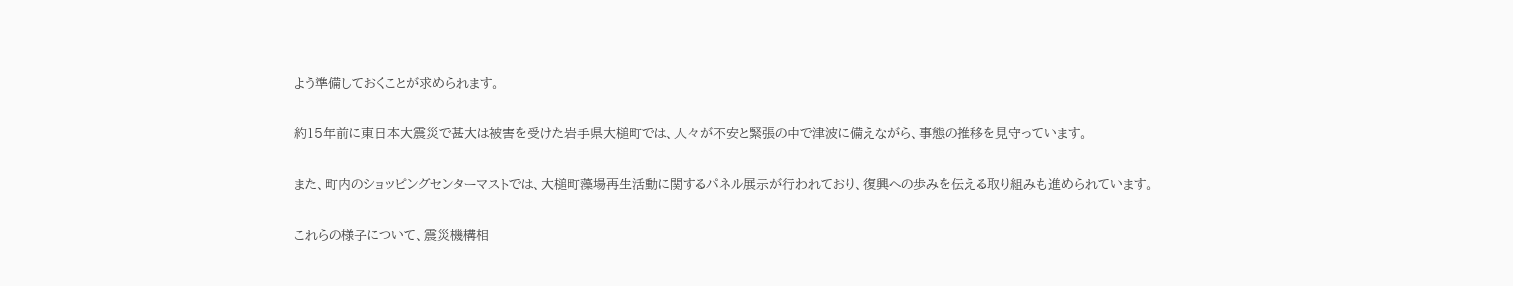よう準備しておくことが求められます。

約15年前に東日本大震災で甚大は被害を受けた岩手県大槌町では、人々が不安と緊張の中で津波に備えながら、事態の推移を見守っています。

また、町内のショッピングセンターマストでは、大槌町藻場再生活動に関するパネル展示が行われており、復興への歩みを伝える取り組みも進められています。

これらの様子について、震災機構相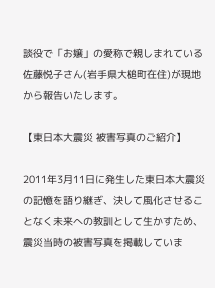談役で「お嬢」の愛称で親しまれている佐藤悦子さん(岩手県大槌町在住)が現地から報告いたします。

【東日本大震災 被害写真のご紹介】

2011年3月11日に発生した東日本大震災の記憶を語り継ぎ、決して風化させることなく未来への教訓として生かすため、震災当時の被害写真を掲載していま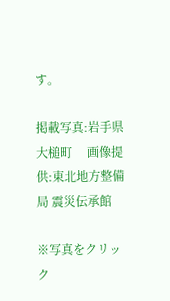す。

掲載写真:岩手県大槌町     画像提供:東北地方整備局 震災伝承館

※写真をクリック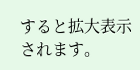すると拡大表示されます。